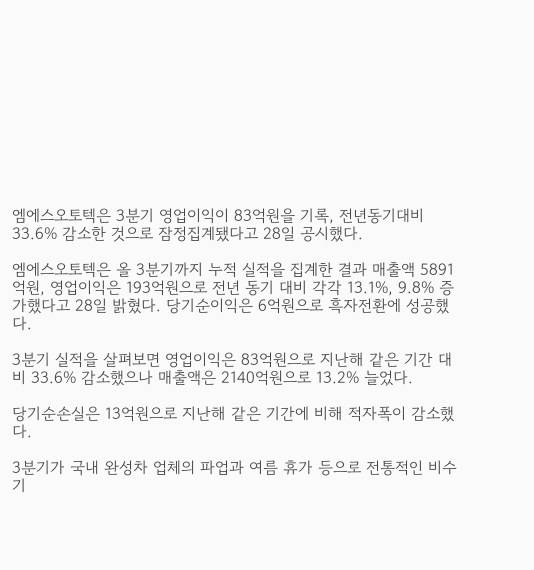엠에스오토텍은 3분기 영업이익이 83억원을 기록, 전년동기대비 33.6% 감소한 것으로 잠정집계됐다고 28일 공시했다.

엠에스오토텍은 올 3분기까지 누적 실적을 집계한 결과 매출액 5891억원, 영업이익은 193억원으로 전년 동기 대비 각각 13.1%, 9.8% 증가했다고 28일 밝혔다. 당기순이익은 6억원으로 흑자전환에 성공했다.

3분기 실적을 살펴보면 영업이익은 83억원으로 지난해 같은 기간 대비 33.6% 감소했으나 매출액은 2140억원으로 13.2% 늘었다.

당기순손실은 13억원으로 지난해 같은 기간에 비해 적자폭이 감소했다.

3분기가 국내 완성차 업체의 파업과 여름 휴가 등으로 전통적인 비수기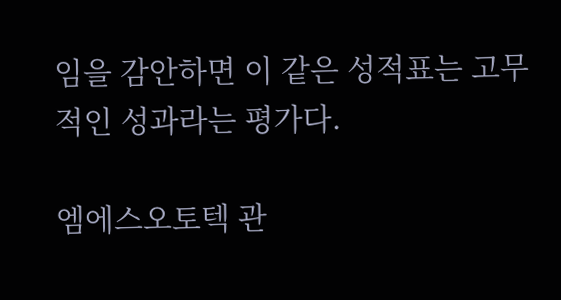임을 감안하면 이 같은 성적표는 고무적인 성과라는 평가다.

엠에스오토텍 관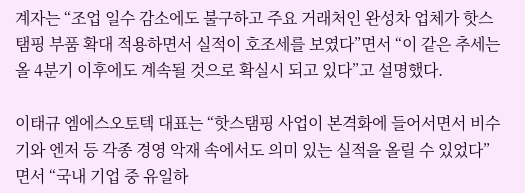계자는 “조업 일수 감소에도 불구하고 주요 거래처인 완성차 업체가 핫스탬핑 부품 확대 적용하면서 실적이 호조세를 보였다”면서 “이 같은 추세는 올 4분기 이후에도 계속될 것으로 확실시 되고 있다”고 설명했다.

이태규 엠에스오토텍 대표는 “핫스탬핑 사업이 본격화에 들어서면서 비수기와 엔저 등 각종 경영 악재 속에서도 의미 있는 실적을 올릴 수 있었다”면서 “국내 기업 중 유일하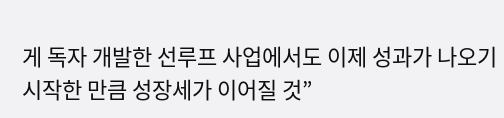게 독자 개발한 선루프 사업에서도 이제 성과가 나오기 시작한 만큼 성장세가 이어질 것”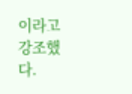이라고 강조했다.